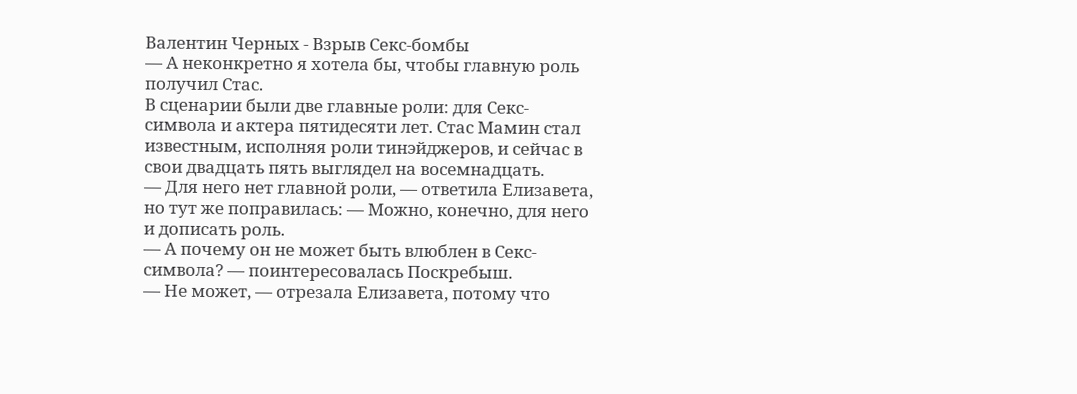Валентин Черных - Взрыв Секс-бомбы
— А неконкретно я хотела бы, чтобы главную роль получил Стас.
В сценарии были две главные роли: для Секс-символа и актера пятидесяти лет. Стас Мамин стал известным, исполняя роли тинэйджеров, и сейчас в свои двадцать пять выглядел на восемнадцать.
— Для него нет главной роли, — ответила Елизавета, но тут же поправилась: — Можно, конечно, для него и дописать роль.
— А почему он не может быть влюблен в Секс-символа? — поинтересовалась Поскребыш.
— Не может, — отрезала Елизавета, потому что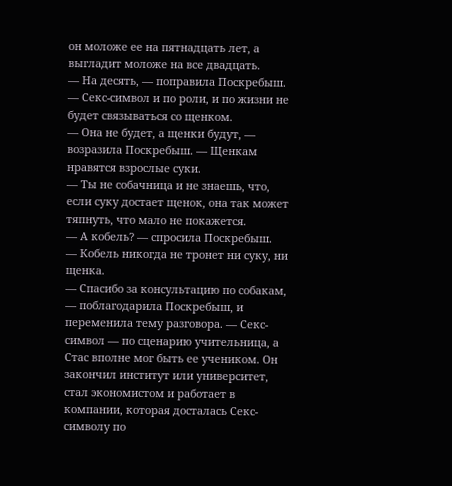он моложе ее на пятнадцать лет, а выгладит моложе на все двадцать.
— На десять, — поправила Поскребыш.
— Секс-символ и по роли, и по жизни не будет связываться со щенком.
— Она не будет, а щенки будут, — возразила Поскребыш. — Щенкам нравятся взрослые суки.
— Ты не собачница и не знаешь, что, если суку достает щенок, она так может тяпнуть, что мало не покажется.
— А кобель? — спросила Поскребыш.
— Кобель никогда не тронет ни суку, ни щенка.
— Спасибо за консультацию по собакам, — поблагодарила Поскребыш, и переменила тему разговора. — Секс-символ — по сценарию учительница, а Стас вполне мог быть ее учеником. Он закончил институт или университет, стал экономистом и работает в компании, которая досталась Секс-символу по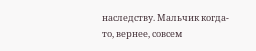наследству. Мальчик когда-то, вернее, совсем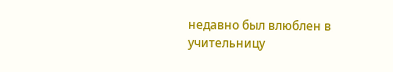недавно был влюблен в учительницу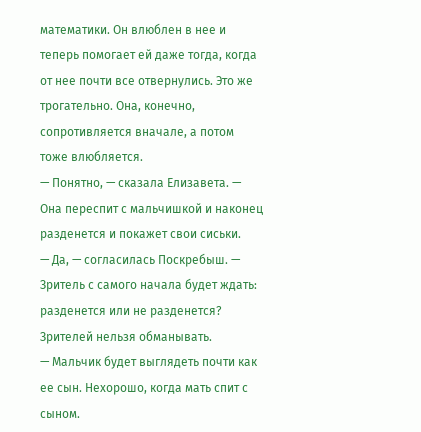математики. Он влюблен в нее и теперь помогает ей даже тогда, когда от нее почти все отвернулись. Это же трогательно. Она, конечно, сопротивляется вначале, а потом тоже влюбляется.
— Понятно, — сказала Елизавета. — Она переспит с мальчишкой и наконец разденется и покажет свои сиськи.
— Да, — согласилась Поскребыш. — Зритель с самого начала будет ждать: разденется или не разденется? Зрителей нельзя обманывать.
— Мальчик будет выглядеть почти как ее сын. Нехорошо, когда мать спит с сыном.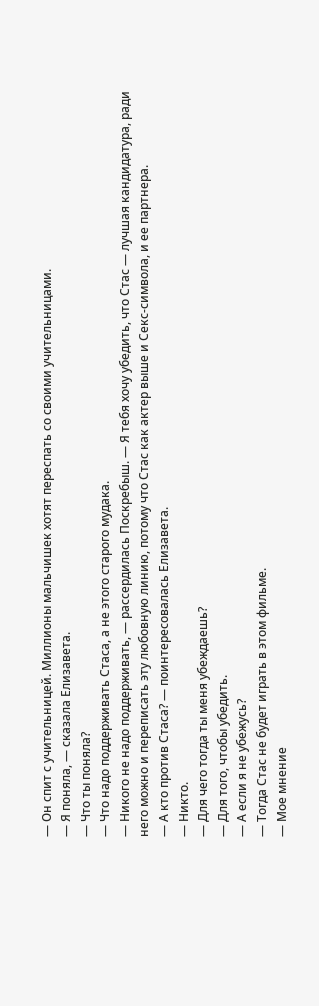— Он спит с учительницей. Миллионы мальчишек хотят переспать со своими учительницами.
— Я поняла, — сказала Елизавета.
— Что ты поняла?
— Что надо поддерживать Стаса, а не этого старого мудака.
— Никого не надо поддерживать, — рассердилась Поскребыш. — Я тебя хочу убедить, что Стас — лучшая кандидатура, ради него можно и переписать эту любовную линию, потому что Стас как актер выше и Секс-символа, и ее партнера.
— А кто против Стаса? — поинтересовалась Елизавета.
— Никто.
— Для чего тогда ты меня убеждаешь?
— Для того, чтобы убедить.
— А если я не убежусь?
— Тогда Стас не будет играть в этом фильме.
— Мое мнение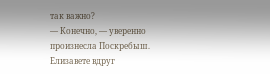так важно?
— Конечно, — уверенно произнесла Поскребыш.
Елизавете вдруг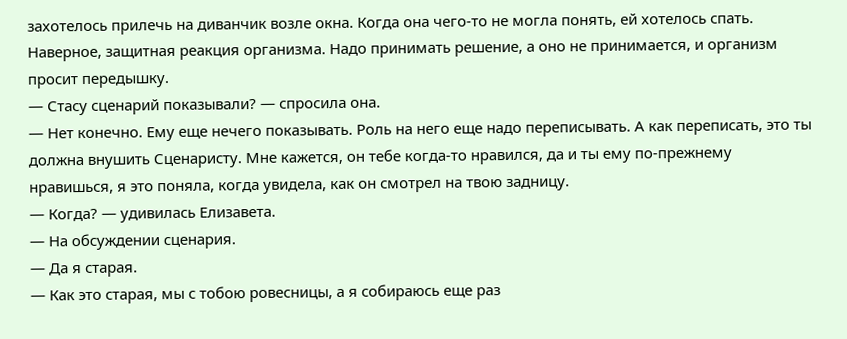захотелось прилечь на диванчик возле окна. Когда она чего-то не могла понять, ей хотелось спать. Наверное, защитная реакция организма. Надо принимать решение, а оно не принимается, и организм просит передышку.
— Стасу сценарий показывали? — спросила она.
— Нет конечно. Ему еще нечего показывать. Роль на него еще надо переписывать. А как переписать, это ты должна внушить Сценаристу. Мне кажется, он тебе когда-то нравился, да и ты ему по-прежнему нравишься, я это поняла, когда увидела, как он смотрел на твою задницу.
— Когда? — удивилась Елизавета.
— На обсуждении сценария.
— Да я старая.
— Как это старая, мы с тобою ровесницы, а я собираюсь еще раз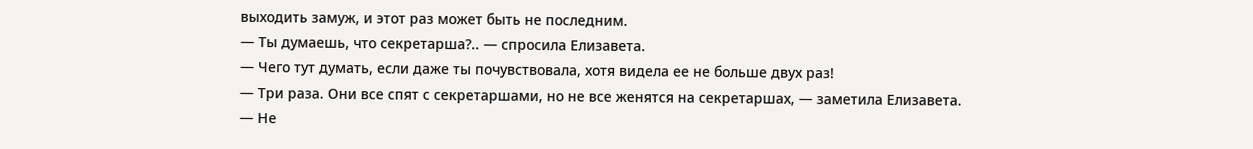выходить замуж, и этот раз может быть не последним.
— Ты думаешь, что секретарша?.. — спросила Елизавета.
— Чего тут думать, если даже ты почувствовала, хотя видела ее не больше двух раз!
— Три раза. Они все спят с секретаршами, но не все женятся на секретаршах, — заметила Елизавета.
— Не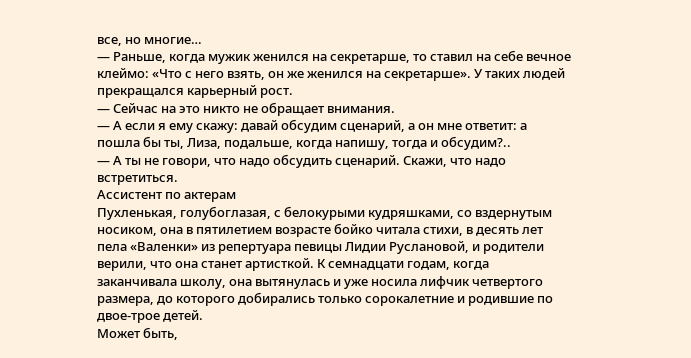все, но многие…
— Раньше, когда мужик женился на секретарше, то ставил на себе вечное клеймо: «Что с него взять, он же женился на секретарше». У таких людей прекращался карьерный рост.
— Сейчас на это никто не обращает внимания.
— А если я ему скажу: давай обсудим сценарий, а он мне ответит: а пошла бы ты, Лиза, подальше, когда напишу, тогда и обсудим?..
— А ты не говори, что надо обсудить сценарий. Скажи, что надо встретиться.
Ассистент по актерам
Пухленькая, голубоглазая, с белокурыми кудряшками, со вздернутым носиком, она в пятилетием возрасте бойко читала стихи, в десять лет пела «Валенки» из репертуара певицы Лидии Руслановой, и родители верили, что она станет артисткой. К семнадцати годам, когда заканчивала школу, она вытянулась и уже носила лифчик четвертого размера, до которого добирались только сорокалетние и родившие по двое-трое детей.
Может быть,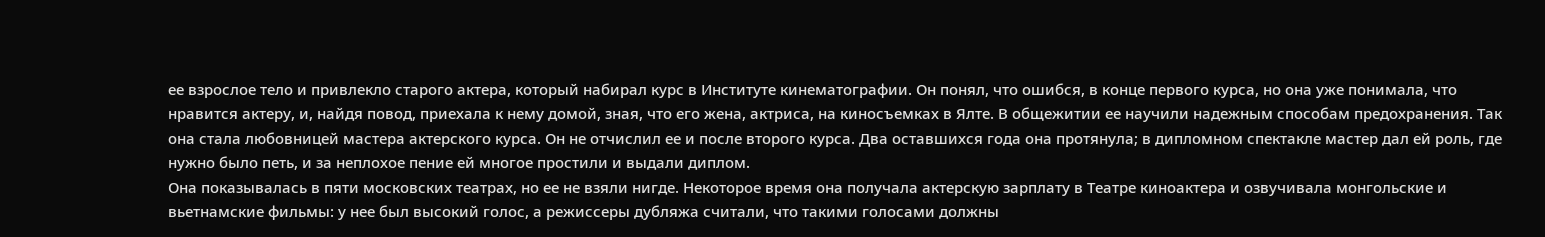ее взрослое тело и привлекло старого актера, который набирал курс в Институте кинематографии. Он понял, что ошибся, в конце первого курса, но она уже понимала, что нравится актеру, и, найдя повод, приехала к нему домой, зная, что его жена, актриса, на киносъемках в Ялте. В общежитии ее научили надежным способам предохранения. Так она стала любовницей мастера актерского курса. Он не отчислил ее и после второго курса. Два оставшихся года она протянула; в дипломном спектакле мастер дал ей роль, где нужно было петь, и за неплохое пение ей многое простили и выдали диплом.
Она показывалась в пяти московских театрах, но ее не взяли нигде. Некоторое время она получала актерскую зарплату в Театре киноактера и озвучивала монгольские и вьетнамские фильмы: у нее был высокий голос, а режиссеры дубляжа считали, что такими голосами должны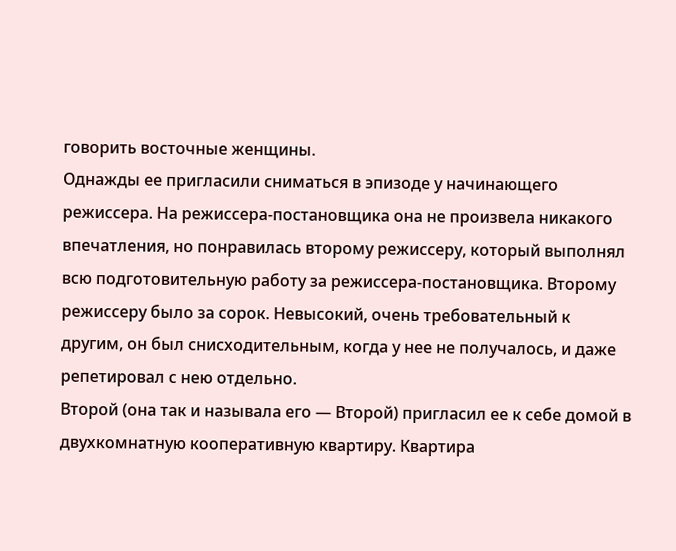говорить восточные женщины.
Однажды ее пригласили сниматься в эпизоде у начинающего режиссера. На режиссера-постановщика она не произвела никакого впечатления, но понравилась второму режиссеру, который выполнял всю подготовительную работу за режиссера-постановщика. Второму режиссеру было за сорок. Невысокий, очень требовательный к другим, он был снисходительным, когда у нее не получалось, и даже репетировал с нею отдельно.
Второй (она так и называла его — Второй) пригласил ее к себе домой в двухкомнатную кооперативную квартиру. Квартира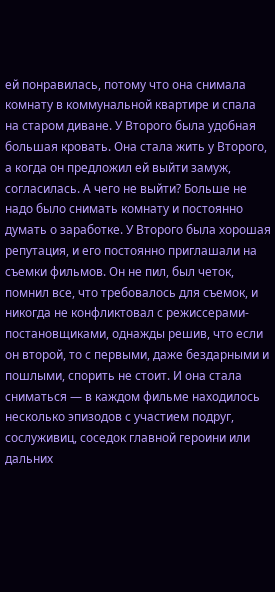ей понравилась, потому что она снимала комнату в коммунальной квартире и спала на старом диване. У Второго была удобная большая кровать. Она стала жить у Второго, а когда он предложил ей выйти замуж, согласилась. А чего не выйти? Больше не надо было снимать комнату и постоянно думать о заработке. У Второго была хорошая репутация, и его постоянно приглашали на съемки фильмов. Он не пил, был четок, помнил все, что требовалось для съемок, и никогда не конфликтовал с режиссерами-постановщиками, однажды решив, что если он второй, то с первыми, даже бездарными и пошлыми, спорить не стоит. И она стала сниматься — в каждом фильме находилось несколько эпизодов с участием подруг, сослуживиц, соседок главной героини или дальних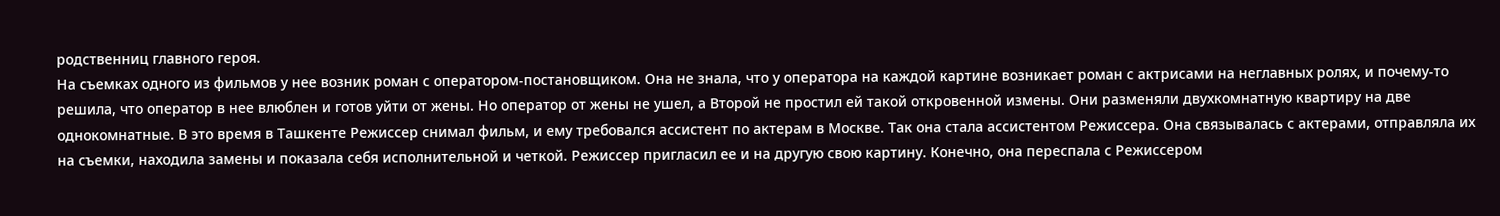родственниц главного героя.
На съемках одного из фильмов у нее возник роман с оператором-постановщиком. Она не знала, что у оператора на каждой картине возникает роман с актрисами на неглавных ролях, и почему-то решила, что оператор в нее влюблен и готов уйти от жены. Но оператор от жены не ушел, а Второй не простил ей такой откровенной измены. Они разменяли двухкомнатную квартиру на две однокомнатные. В это время в Ташкенте Режиссер снимал фильм, и ему требовался ассистент по актерам в Москве. Так она стала ассистентом Режиссера. Она связывалась с актерами, отправляла их на съемки, находила замены и показала себя исполнительной и четкой. Режиссер пригласил ее и на другую свою картину. Конечно, она переспала с Режиссером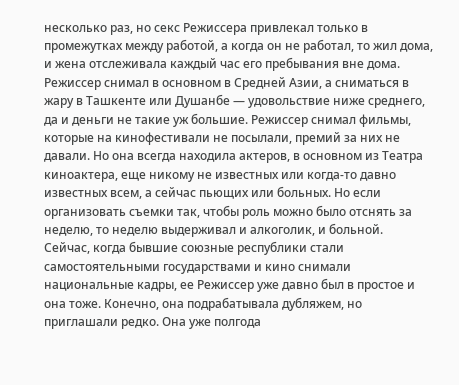несколько раз, но секс Режиссера привлекал только в промежутках между работой, а когда он не работал, то жил дома, и жена отслеживала каждый час его пребывания вне дома.
Режиссер снимал в основном в Средней Азии, а сниматься в жару в Ташкенте или Душанбе — удовольствие ниже среднего, да и деньги не такие уж большие. Режиссер снимал фильмы, которые на кинофестивали не посылали, премий за них не давали. Но она всегда находила актеров, в основном из Театра киноактера, еще никому не известных или когда-то давно известных всем, а сейчас пьющих или больных. Но если организовать съемки так, чтобы роль можно было отснять за неделю, то неделю выдерживал и алкоголик, и больной.
Сейчас, когда бывшие союзные республики стали самостоятельными государствами и кино снимали национальные кадры, ее Режиссер уже давно был в простое и она тоже. Конечно, она подрабатывала дубляжем, но приглашали редко. Она уже полгода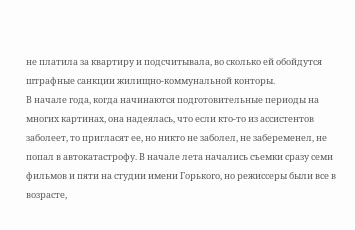не платила за квартиру и подсчитывала, во сколько ей обойдутся штрафные санкции жилищно-коммунальной конторы.
В начале года, когда начинаются подготовительные периоды на многих картинах, она надеялась, что если кто-то из ассистентов заболеет, то пригласят ее, но никто не заболел, не забеременел, не попал в автокатастрофу. В начале лета начались съемки сразу семи фильмов и пяти на студии имени Горького, но режиссеры были все в возрасте,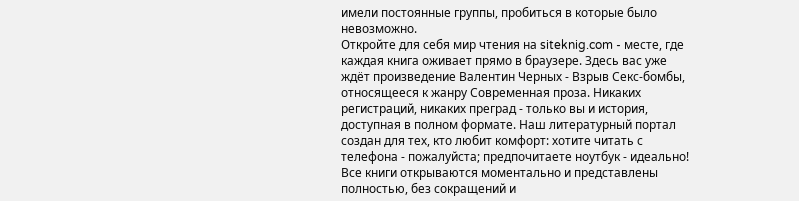имели постоянные группы, пробиться в которые было невозможно.
Откройте для себя мир чтения на siteknig.com - месте, где каждая книга оживает прямо в браузере. Здесь вас уже ждёт произведение Валентин Черных - Взрыв Секс-бомбы, относящееся к жанру Современная проза. Никаких регистраций, никаких преград - только вы и история, доступная в полном формате. Наш литературный портал создан для тех, кто любит комфорт: хотите читать с телефона - пожалуйста; предпочитаете ноутбук - идеально! Все книги открываются моментально и представлены полностью, без сокращений и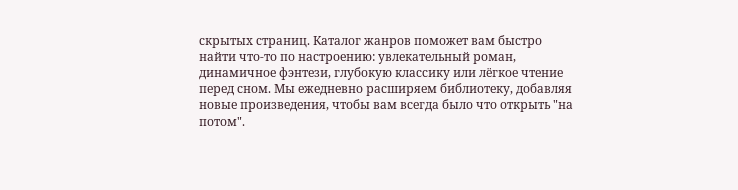скрытых страниц. Каталог жанров поможет вам быстро найти что-то по настроению: увлекательный роман, динамичное фэнтези, глубокую классику или лёгкое чтение перед сном. Мы ежедневно расширяем библиотеку, добавляя новые произведения, чтобы вам всегда было что открыть "на потом".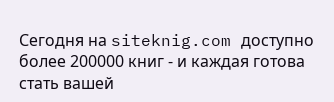Сегодня на siteknig.com доступно более 200000 книг - и каждая готова стать вашей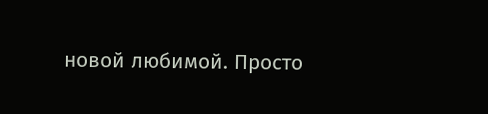новой любимой. Просто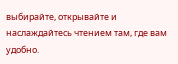выбирайте, открывайте и наслаждайтесь чтением там, где вам удобно.